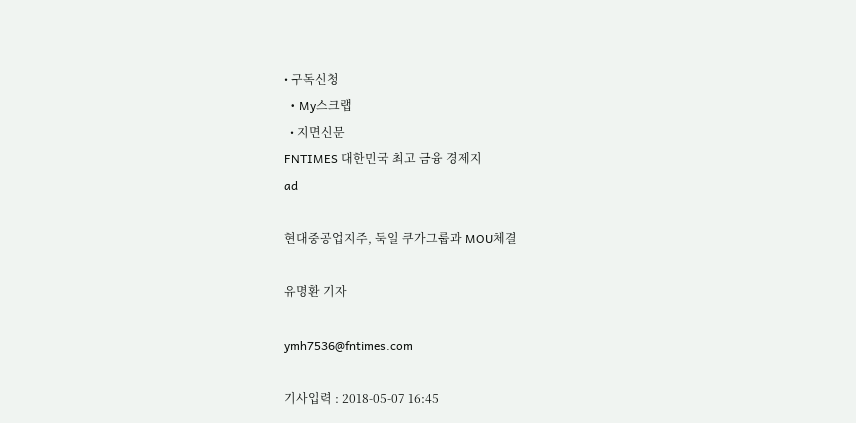• 구독신청
  • My스크랩
  • 지면신문
FNTIMES 대한민국 최고 금융 경제지
ad

현대중공업지주, 둑일 쿠가그룹과 MOU체결

유명환 기자

ymh7536@fntimes.com

기사입력 : 2018-05-07 16:45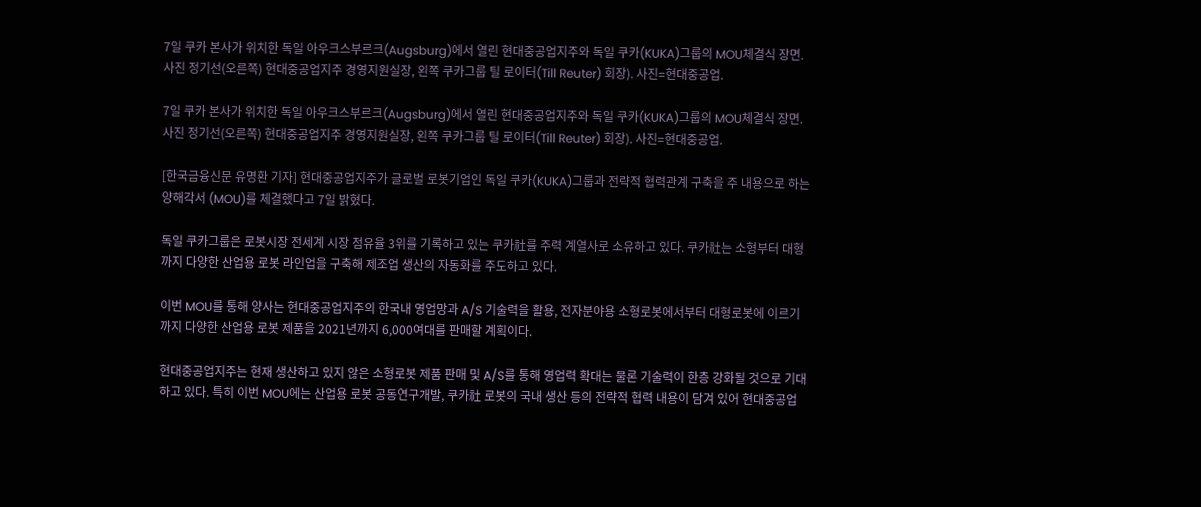7일 쿠카 본사가 위치한 독일 아우크스부르크(Augsburg)에서 열린 현대중공업지주와 독일 쿠카(KUKA)그룹의 MOU체결식 장면. 사진 정기선(오른쪽) 현대중공업지주 경영지원실장, 왼쪽 쿠카그룹 틸 로이터(Till Reuter) 회장). 사진=현대중공업.

7일 쿠카 본사가 위치한 독일 아우크스부르크(Augsburg)에서 열린 현대중공업지주와 독일 쿠카(KUKA)그룹의 MOU체결식 장면. 사진 정기선(오른쪽) 현대중공업지주 경영지원실장, 왼쪽 쿠카그룹 틸 로이터(Till Reuter) 회장). 사진=현대중공업.

[한국금융신문 유명환 기자] 현대중공업지주가 글로벌 로봇기업인 독일 쿠카(KUKA)그룹과 전략적 협력관계 구축을 주 내용으로 하는 양해각서 (MOU)를 체결했다고 7일 밝혔다.

독일 쿠카그룹은 로봇시장 전세계 시장 점유율 3위를 기록하고 있는 쿠카社를 주력 계열사로 소유하고 있다. 쿠카社는 소형부터 대형까지 다양한 산업용 로봇 라인업을 구축해 제조업 생산의 자동화를 주도하고 있다.

이번 MOU를 통해 양사는 현대중공업지주의 한국내 영업망과 A/S 기술력을 활용, 전자분야용 소형로봇에서부터 대형로봇에 이르기까지 다양한 산업용 로봇 제품을 2021년까지 6,000여대를 판매할 계획이다.

현대중공업지주는 현재 생산하고 있지 않은 소형로봇 제품 판매 및 A/S를 통해 영업력 확대는 물론 기술력이 한층 강화될 것으로 기대하고 있다. 특히 이번 MOU에는 산업용 로봇 공동연구개발, 쿠카社 로봇의 국내 생산 등의 전략적 협력 내용이 담겨 있어 현대중공업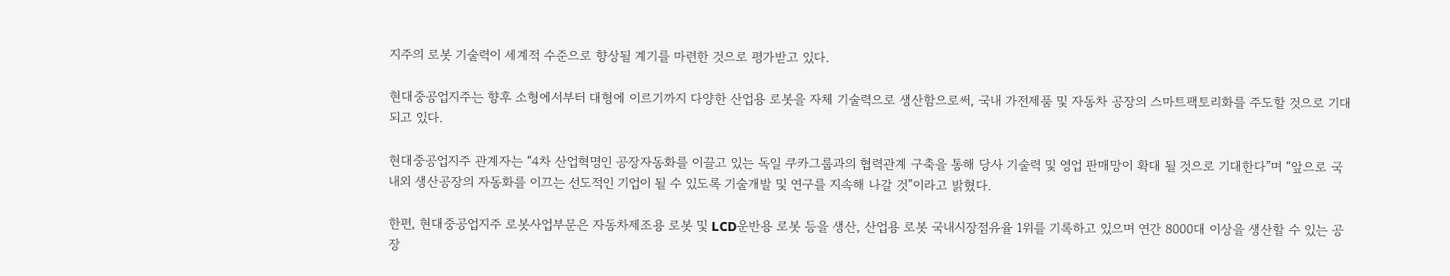지주의 로봇 기술력이 세계적 수준으로 향상될 계기를 마련한 것으로 평가받고 있다.

현대중공업지주는 향후 소형에서부터 대형에 이르기까지 다양한 산업용 로봇을 자체 기술력으로 생산함으로써, 국내 가전제품 및 자동차 공장의 스마트팩토리화를 주도할 것으로 기대되고 있다.

현대중공업지주 관계자는 “4차 산업혁명인 공장자동화를 이끌고 있는 독일 쿠카그룹과의 협력관계 구축을 통해 당사 기술력 및 영업 판매망이 확대 될 것으로 기대한다”며 “앞으로 국내외 생산공장의 자동화를 이끄는 선도적인 기업이 될 수 있도록 기술개발 및 연구를 지속해 나갈 것”이라고 밝혔다.

한편, 현대중공업지주 로봇사업부문은 자동차제조용 로봇 및 LCD운반용 로봇 등을 생산, 산업용 로봇 국내시장점유율 1위를 기록하고 있으며 연간 8000대 이상을 생산할 수 있는 공장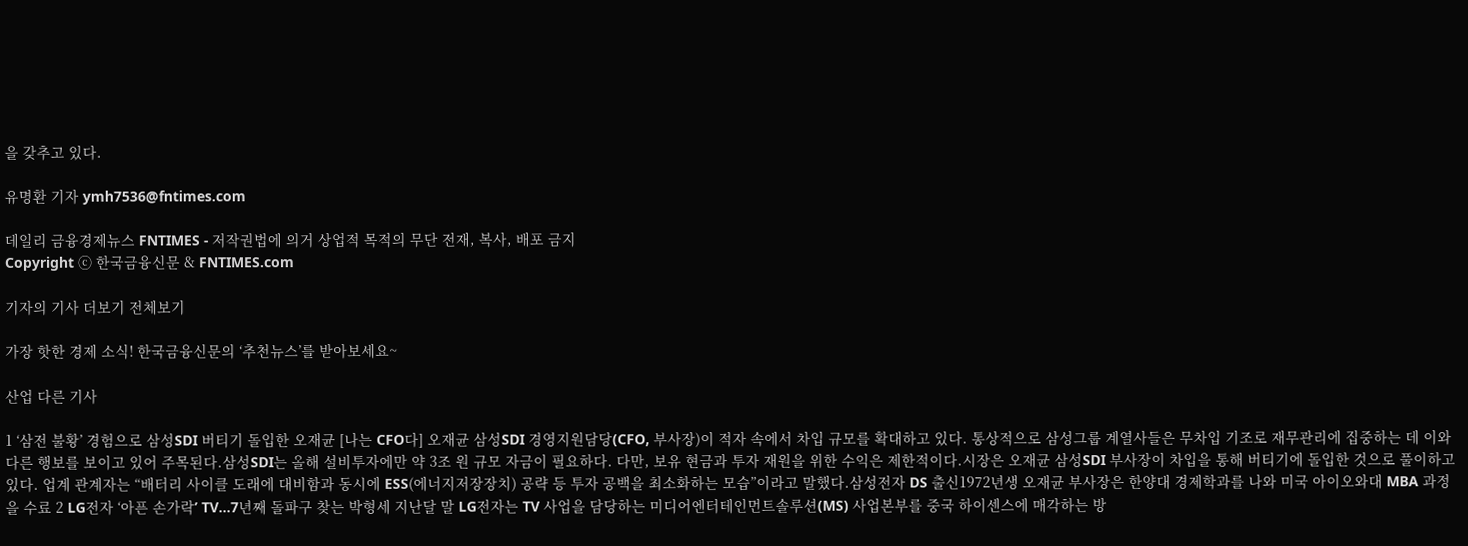을 갖추고 있다.

유명환 기자 ymh7536@fntimes.com

데일리 금융경제뉴스 FNTIMES - 저작권법에 의거 상업적 목적의 무단 전재, 복사, 배포 금지
Copyright ⓒ 한국금융신문 & FNTIMES.com

기자의 기사 더보기 전체보기

가장 핫한 경제 소식! 한국금융신문의 ‘추천뉴스’를 받아보세요~

산업 다른 기사

1 ‘삼전 불황’ 경험으로 삼성SDI 버티기 돌입한 오재균 [나는 CFO다] 오재균 삼성SDI 경영지원담당(CFO, 부사장)이 적자 속에서 차입 규모를 확대하고 있다. 통상적으로 삼성그룹 계열사들은 무차입 기조로 재무관리에 집중하는 데 이와 다른 행보를 보이고 있어 주목된다.삼성SDI는 올해 설비투자에만 약 3조 원 규모 자금이 필요하다. 다만, 보유 현금과 투자 재원을 위한 수익은 제한적이다.시장은 오재균 삼성SDI 부사장이 차입을 통해 버티기에 돌입한 것으로 풀이하고 있다. 업계 관계자는 “배터리 사이클 도래에 대비함과 동시에 ESS(에너지저장장치) 공략 등 투자 공백을 최소화하는 모습”이라고 말했다.삼성전자 DS 출신1972년생 오재균 부사장은 한양대 경제학과를 나와 미국 아이오와대 MBA 과정을 수료 2 LG전자 ‘아픈 손가락ʼ TV…7년째 돌파구 찾는 박형세 지난달 말 LG전자는 TV 사업을 담당하는 미디어엔터테인먼트솔루션(MS) 사업본부를 중국 하이센스에 매각하는 방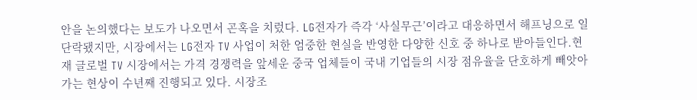안을 논의했다는 보도가 나오면서 곤혹을 치렀다. LG전자가 즉각 ‘사실무근’이라고 대응하면서 해프닝으로 일단락됐지만, 시장에서는 LG전자 TV 사업이 처한 엄중한 현실을 반영한 다양한 신호 중 하나로 받아들인다.현재 글로벌 TV 시장에서는 가격 경쟁력을 앞세운 중국 업체들이 국내 기업들의 시장 점유율을 단호하게 빼앗아 가는 현상이 수년째 진행되고 있다. 시장조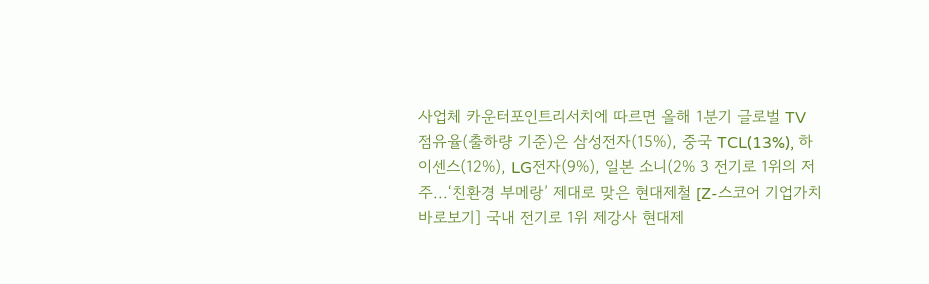사업체 카운터포인트리서치에 따르면 올해 1분기 글로벌 TV 점유율(출하량 기준)은 삼성전자(15%), 중국 TCL(13%), 하이센스(12%), LG전자(9%), 일본 소니(2% 3 전기로 1위의 저주...‘친환경 부메랑’ 제대로 맞은 현대제철 [Z-스코어 기업가치 바로보기] 국내 전기로 1위 제강사 현대제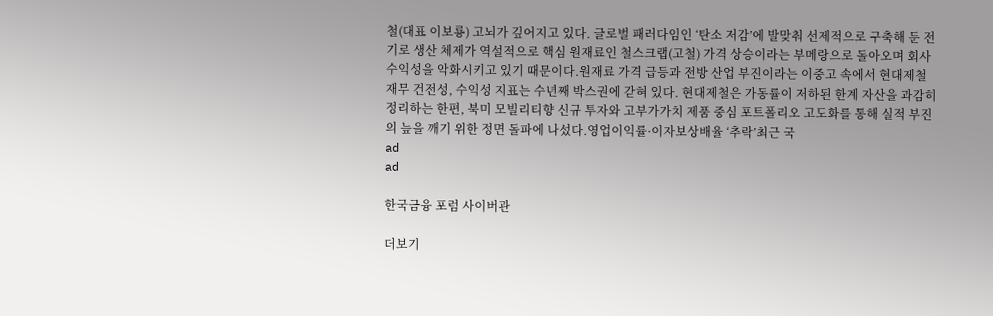철(대표 이보룡) 고뇌가 깊어지고 있다. 글로벌 패러다임인 ‘탄소 저감’에 발맞춰 선제적으로 구축해 둔 전기로 생산 체제가 역설적으로 핵심 원재료인 철스크랩(고철) 가격 상승이라는 부메랑으로 돌아오며 회사 수익성을 악화시키고 있기 때문이다.원재료 가격 급등과 전방 산업 부진이라는 이중고 속에서 현대제철 재무 건전성, 수익성 지표는 수년째 박스권에 갇혀 있다. 현대제철은 가동률이 저하된 한계 자산을 과감히 정리하는 한편, 북미 모빌리티향 신규 투자와 고부가가치 제품 중심 포트폴리오 고도화를 통해 실적 부진의 늪을 깨기 위한 정면 돌파에 나섰다.영업이익률·이자보상배율 ‘추락’최근 국
ad
ad

한국금융 포럼 사이버관

더보기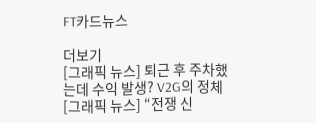FT카드뉴스

더보기
[그래픽 뉴스] 퇴근 후 주차했는데 수익 발생? V2G의 정체
[그래픽 뉴스] “전쟁 신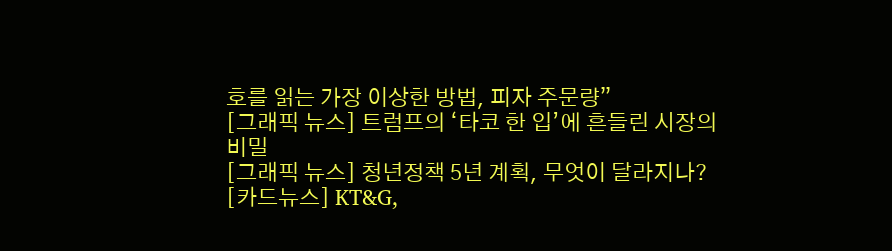호를 읽는 가장 이상한 방법, 피자 주문량”
[그래픽 뉴스] 트럼프의 ‘타코 한 입’에 흔들린 시장의 비밀
[그래픽 뉴스] 청년정책 5년 계획, 무엇이 달라지나?
[카드뉴스] KT&G,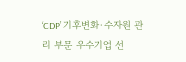‘CDP’ 기후변화·수자원 관리 부문 우수기업 선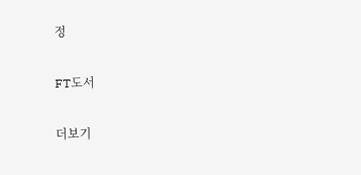정

FT도서

더보기